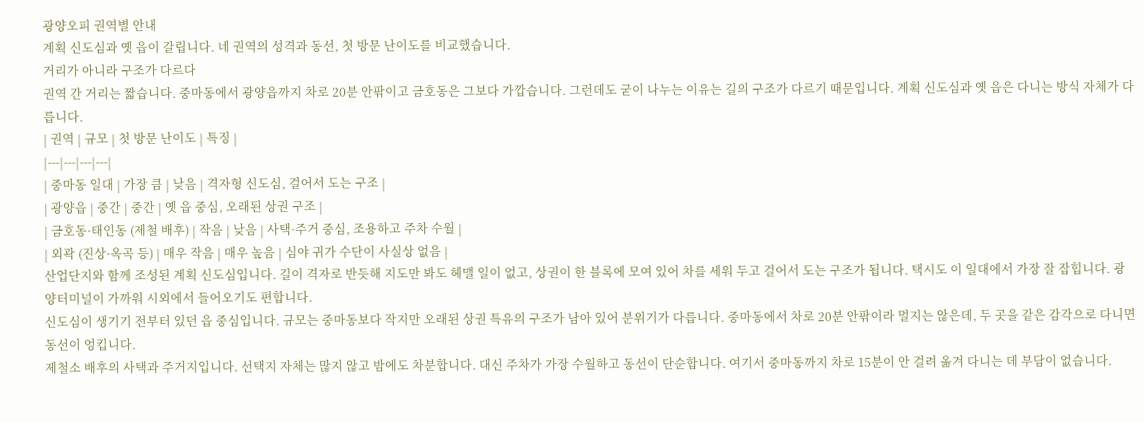광양오피 권역별 안내
계획 신도심과 옛 읍이 갈립니다. 네 권역의 성격과 동선, 첫 방문 난이도를 비교했습니다.
거리가 아니라 구조가 다르다
권역 간 거리는 짧습니다. 중마동에서 광양읍까지 차로 20분 안팎이고 금호동은 그보다 가깝습니다. 그런데도 굳이 나누는 이유는 길의 구조가 다르기 때문입니다. 계획 신도심과 옛 읍은 다니는 방식 자체가 다릅니다.
| 권역 | 규모 | 첫 방문 난이도 | 특징 |
|---|---|---|---|
| 중마동 일대 | 가장 큼 | 낮음 | 격자형 신도심, 걸어서 도는 구조 |
| 광양읍 | 중간 | 중간 | 옛 읍 중심, 오래된 상권 구조 |
| 금호동·태인동 (제철 배후) | 작음 | 낮음 | 사택·주거 중심, 조용하고 주차 수월 |
| 외곽 (진상·옥곡 등) | 매우 작음 | 매우 높음 | 심야 귀가 수단이 사실상 없음 |
산업단지와 함께 조성된 계획 신도심입니다. 길이 격자로 반듯해 지도만 봐도 헤맬 일이 없고, 상권이 한 블록에 모여 있어 차를 세워 두고 걸어서 도는 구조가 됩니다. 택시도 이 일대에서 가장 잘 잡힙니다. 광양터미널이 가까워 시외에서 들어오기도 편합니다.
신도심이 생기기 전부터 있던 읍 중심입니다. 규모는 중마동보다 작지만 오래된 상권 특유의 구조가 남아 있어 분위기가 다릅니다. 중마동에서 차로 20분 안팎이라 멀지는 않은데, 두 곳을 같은 감각으로 다니면 동선이 엉킵니다.
제철소 배후의 사택과 주거지입니다. 선택지 자체는 많지 않고 밤에도 차분합니다. 대신 주차가 가장 수월하고 동선이 단순합니다. 여기서 중마동까지 차로 15분이 안 걸려 옮겨 다니는 데 부담이 없습니다.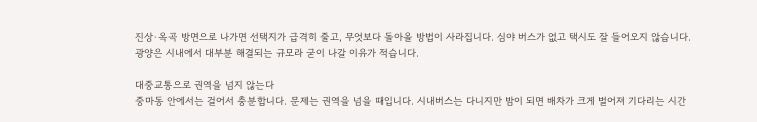진상·옥곡 방면으로 나가면 선택지가 급격히 줄고, 무엇보다 돌아올 방법이 사라집니다. 심야 버스가 없고 택시도 잘 들어오지 않습니다. 광양은 시내에서 대부분 해결되는 규모라 굳이 나갈 이유가 적습니다.

대중교통으로 권역을 넘지 않는다
중마동 안에서는 걸어서 충분합니다. 문제는 권역을 넘을 때입니다. 시내버스는 다니지만 밤이 되면 배차가 크게 벌어져 기다리는 시간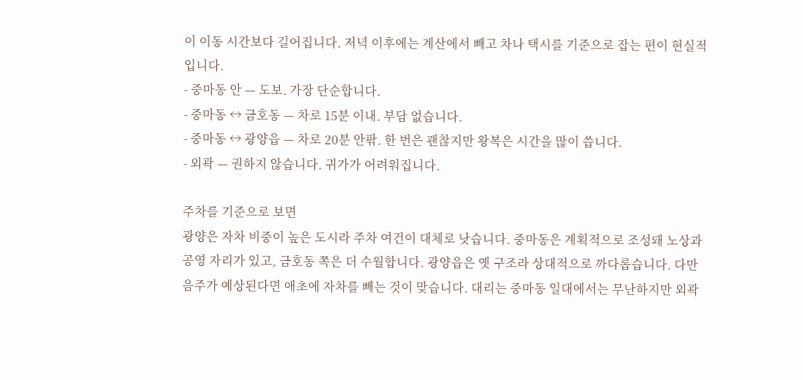이 이동 시간보다 길어집니다. 저녁 이후에는 계산에서 빼고 차나 택시를 기준으로 잡는 편이 현실적입니다.
- 중마동 안 — 도보. 가장 단순합니다.
- 중마동 ↔ 금호동 — 차로 15분 이내. 부담 없습니다.
- 중마동 ↔ 광양읍 — 차로 20분 안팎. 한 번은 괜찮지만 왕복은 시간을 많이 씁니다.
- 외곽 — 권하지 않습니다. 귀가가 어려워집니다.

주차를 기준으로 보면
광양은 자차 비중이 높은 도시라 주차 여건이 대체로 낫습니다. 중마동은 계획적으로 조성돼 노상과 공영 자리가 있고, 금호동 쪽은 더 수월합니다. 광양읍은 옛 구조라 상대적으로 까다롭습니다. 다만 음주가 예상된다면 애초에 자차를 빼는 것이 맞습니다. 대리는 중마동 일대에서는 무난하지만 외곽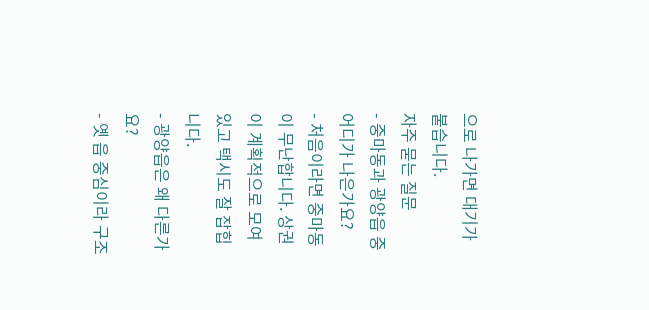으로 나가면 대기가 붙습니다.
자주 묻는 질문
- 중마동과 광양읍 중 어디가 나은가요?
- 처음이라면 중마동이 무난합니다. 상권이 계획적으로 모여 있고 택시도 잘 잡힙니다.
- 광양읍은 왜 다른가요?
- 옛 읍 중심이라 구조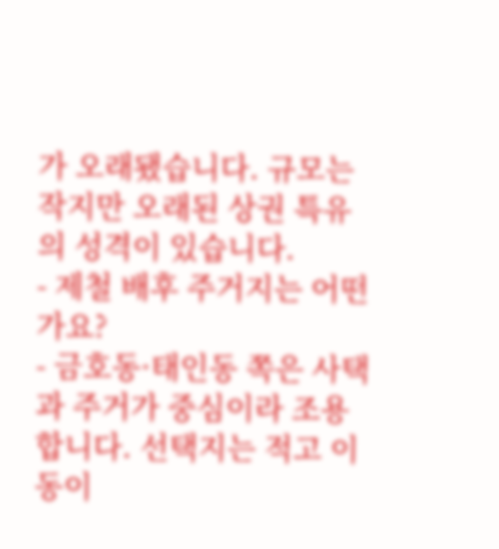가 오래됐습니다. 규모는 작지만 오래된 상권 특유의 성격이 있습니다.
- 제철 배후 주거지는 어떤가요?
- 금호동·태인동 쪽은 사택과 주거가 중심이라 조용합니다. 선택지는 적고 이동이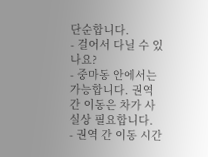단순합니다.
- 걸어서 다닐 수 있나요?
- 중마동 안에서는 가능합니다. 권역 간 이동은 차가 사실상 필요합니다.
- 권역 간 이동 시간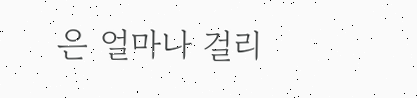은 얼마나 걸리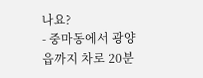나요?
- 중마동에서 광양읍까지 차로 20분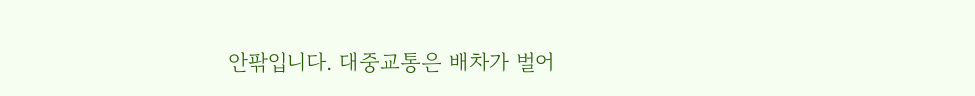안팎입니다. 대중교통은 배차가 벌어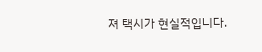져 택시가 현실적입니다.